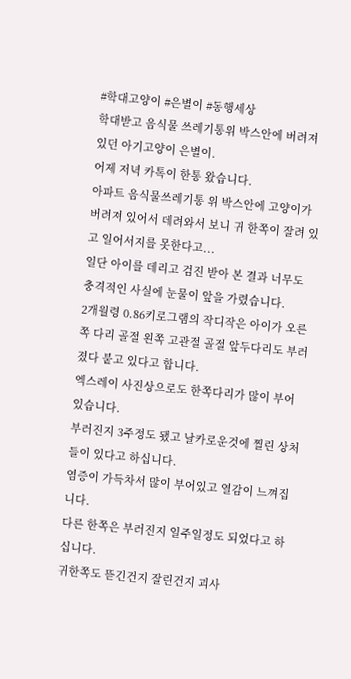#학대고양이 #은별이 #동행세상
학대받고 음식물 쓰레기통위 박스안에 버려져 있던 아기고양이 은별이.
어제 저녁 카톡이 한통 왔습니다.
아파트 음식물쓰레기통 위 박스안에 고양이가 버려져 있어서 데려와서 보니 귀 한쪽이 잘려 있고 일어서지를 못한다고...
일단 아이를 데리고 검진 받아 본 결과 너무도 충격적인 사실에 눈물이 앞을 가렸습니다.
2개월령 0.86키로그램의 작디작은 아이가 오른쪽 다리 골절 왼쪽 고관절 골절 앞두다리도 부러졌다 붙고 있다고 합니다.
엑스레이 사진상으로도 한쪽다리가 많이 부어있습니다.
부러진지 3주정도 됐고 날카로운것에 찔린 상처들이 있다고 하십니다.
염증이 가득차서 많이 부어있고 열감이 느껴집니다.
다른 한쪽은 부러진지 일주일정도 되었다고 하십니다.
귀한쪽도 뜯긴건지 잘린건지 괴사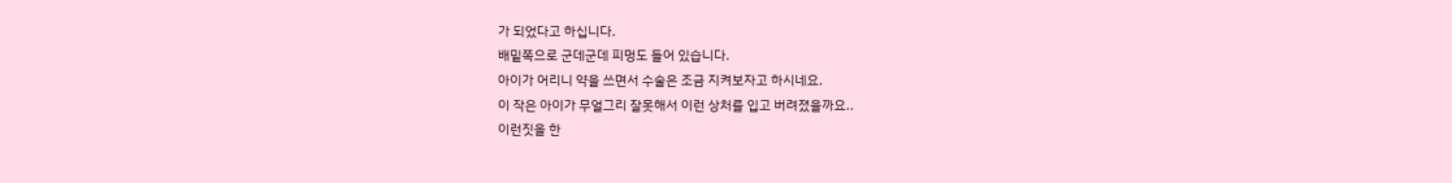가 되었다고 하십니다.
배밑쪽으로 군데군데 피멍도 들어 있습니다.
아이가 어리니 약을 쓰면서 수술은 조금 지켜보자고 하시네요.
이 작은 아이가 무얼그리 잘못해서 이런 상처를 입고 버려졌을까요..
이런짓을 한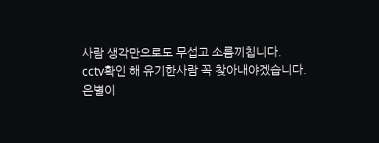사람 생각만으로도 무섭고 소름끼칩니다.
cctv확인 해 유기한사람 꼭 찾아내야겠습니다.
은별이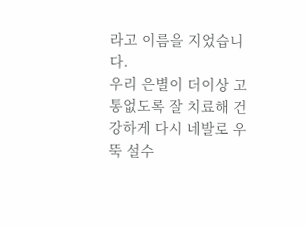라고 이름을 지었습니다.
우리 은별이 더이상 고통없도록 잘 치료해 건강하게 다시 네발로 우뚝 설수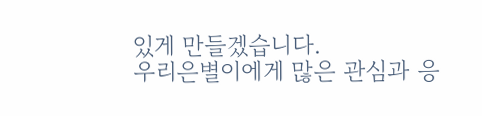있게 만들겠습니다.
우리은별이에게 많은 관심과 응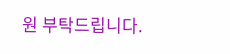원 부탁드립니다.